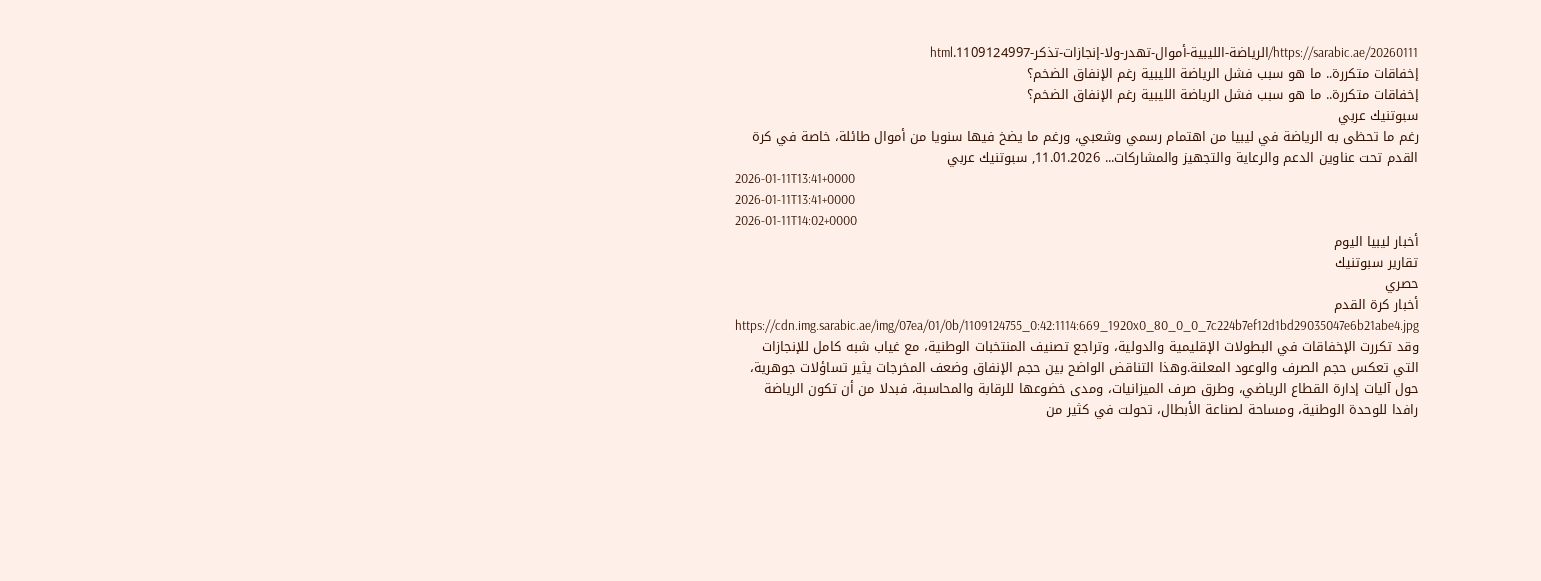https://sarabic.ae/20260111/الرياضة-الليبية-أموال-تهدر-ولا-إنجازات-تذكر-1109124997.html
إخفاقات متكررة.. ما هو سبب فشل الرياضة الليبية رغم الإنفاق الضخم؟
إخفاقات متكررة.. ما هو سبب فشل الرياضة الليبية رغم الإنفاق الضخم؟
سبوتنيك عربي
رغم ما تحظى به الرياضة في ليبيا من اهتمام رسمي وشعبي، ورغم ما يضخ فيها سنويا من أموال طائلة، خاصة في كرة القدم تحت عناوين الدعم والرعاية والتجهيز والمشاركات... 11.01.2026, سبوتنيك عربي
2026-01-11T13:41+0000
2026-01-11T13:41+0000
2026-01-11T14:02+0000
أخبار ليبيا اليوم
تقارير سبوتنيك
حصري
أخبار كرة القدم
https://cdn.img.sarabic.ae/img/07ea/01/0b/1109124755_0:42:1114:669_1920x0_80_0_0_7c224b7ef12d1bd29035047e6b21abe4.jpg
وقد تكررت الإخفاقات في البطولات الإقليمية والدولية، وتراجع تصنيف المنتخبات الوطنية، مع غياب شبه كامل للإنجازات التي تعكس حجم الصرف والوعود المعلنة.وهذا التناقض الواضح بين حجم الإنفاق وضعف المخرجات يثير تساؤلات جوهرية، حول آليات إدارة القطاع الرياضي، وطرق صرف الميزانيات، ومدى خضوعها للرقابة والمحاسبة، فبدلا من أن تكون الرياضة رافدا للوحدة الوطنية، ومساحة لصناعة الأبطال، تحولت في كثير من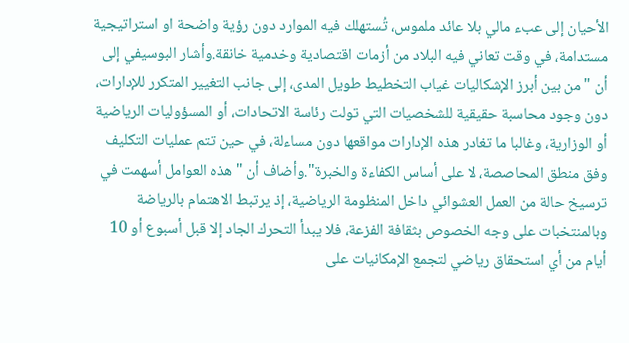الأحيان إلى عبء مالي بلا عائد ملموس، تُستهلك فيه الموارد دون رؤية واضحة او استراتيجية مستدامة، في وقت تعاني فيه البلاد من أزمات اقتصادية وخدمية خانقة.وأشار البوسيفي إلى أن "من بين أبرز الإشكاليات غياب التخطيط طويل المدى، إلى جانب التغيير المتكرر للإدارات، دون وجود محاسبة حقيقية للشخصيات التي تولت رئاسة الاتحادات، أو المسؤوليات الرياضية أو الوزارية، وغالبا ما تغادر هذه الإدارات مواقعها دون مساءلة، في حين تتم عمليات التكليف وفق منطق المحاصصة، لا على أساس الكفاءة والخبرة".وأضاف أن "هذه العوامل أسهمت في ترسيخ حالة من العمل العشوائي داخل المنظومة الرياضية، إذ يرتبط الاهتمام بالرياضة وبالمنتخبات على وجه الخصوص بثقافة الفزعة، فلا يبدأ التحرك الجاد إلا قبل أسبوع أو 10 أيام من أي استحقاق رياضي لتجمع الإمكانيات على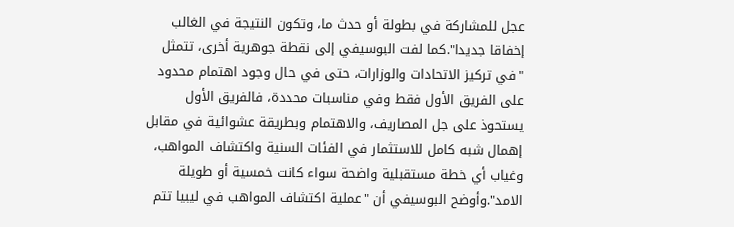عجل للمشاركة في بطولة أو حدث ما، وتكون النتيجة في الغالب إخفاقا جديدا".كما لفت البوسيفي إلى نقطة جوهرية أخرى، تتمثل "في تركيز الاتحادات والوزارات، حتى في حال وجود اهتمام محدود على الفريق الأول فقط وفي مناسبات محددة، فالفريق الأول يستحوذ على جل المصاريف، والاهتمام وبطريقة عشوائية في مقابل إهمال شبه كامل للاستثمار في الفئات السنية واكتشاف المواهب، وغياب أي خطة مستقبلية واضحة سواء كانت خمسية أو طويلة الامد".وأوضح البوسيفي أن "عملية اكتشاف المواهب في ليبيا تتم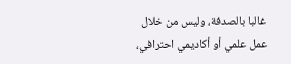غالبا بالصدفة، وليس من خلال عمل علمي أو أكاديمي احترافي،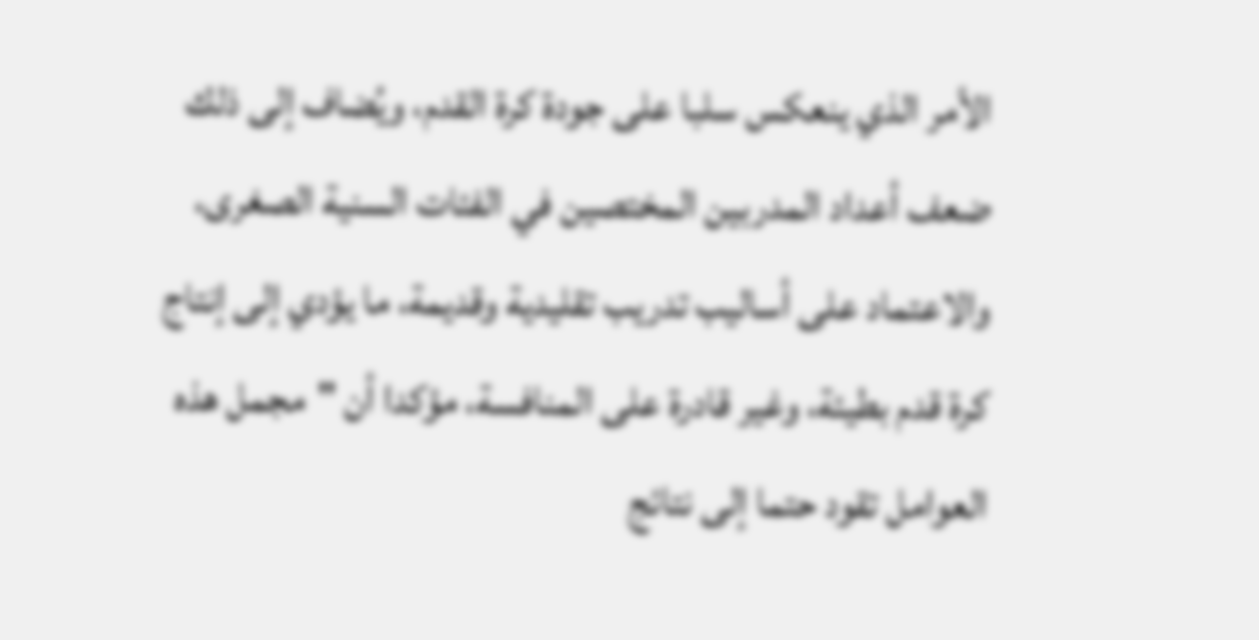الأمر الذي ينعكس سلبا على جودة كرة القدم، ويُضاف إلى ذلك ضعف أعداد المدربين المختصين في الفئات السنية الصغرى، والاعتماد على أساليب تدريب تقليدية وقديمة، ما يؤدي إلى إنتاج كرة قدم بطيئة، وغير قادرة على المنافسة، مؤكدا أن "مجمل هذه العوامل تقود حتما إلى نتائج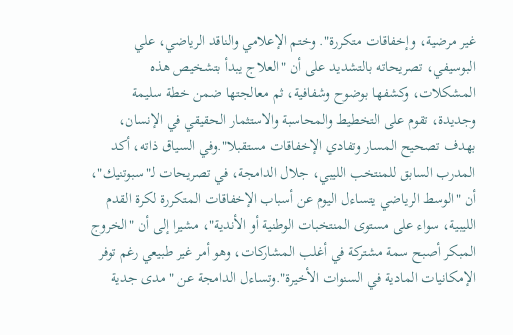غير مرضية، وإخفاقات متكررة". وختم الإعلامي والناقد الرياضي، علي البوسيفي، تصريحاته بالتشديد على أن "العلاج يبدأ بتشخيص هذه المشكلات، وكشفها بوضوح وشفافية، ثم معالجتها ضمن خطة سليمة وجديدة، تقوم على التخطيط والمحاسبة والاستثمار الحقيقي في الإنسان، بهدف تصحيح المسار وتفادي الإخفاقات مستقبلا".وفي السياق ذاته، أكد المدرب السابق للمنتخب الليبي، جلال الدامجة، في تصريحات لـ"سبوتنيك"، أن "الوسط الرياضي يتساءل اليوم عن أسباب الإخفاقات المتكررة لكرة القدم الليبية، سواء على مستوى المنتخبات الوطنية أو الأندية"، مشيرا إلى أن "الخروج المبكر أصبح سمة مشتركة في أغلب المشاركات، وهو أمر غير طبيعي رغم توفر الإمكانيات المادية في السنوات الأخيرة".وتساءل الدامجة عن "مدى جدية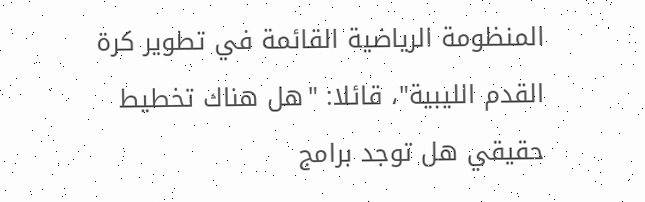المنظومة الرياضية القائمة في تطوير كرة القدم الليبية"، قائلا: "هل هناك تخطيط حقيقي هل توجد برامج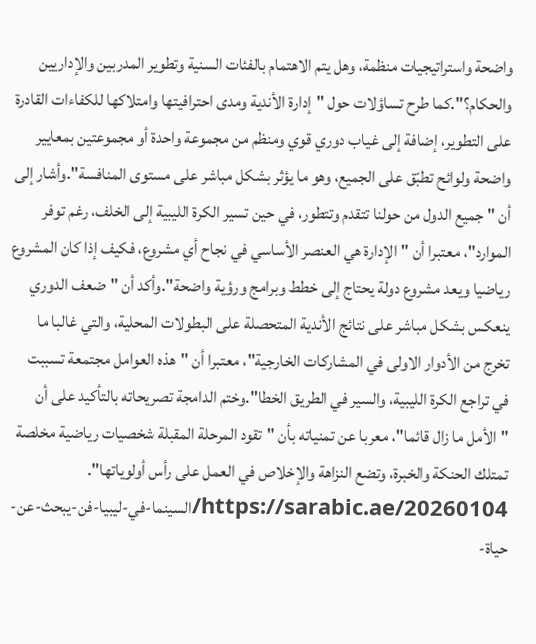واضحة واستراتيجيات منظمة، وهل يتم الاهتمام بالفئات السنية وتطوير المدربين والإداريين والحكام؟".كما طرح تساؤلات حول "إدارة الأندية ومدى احترافيتها وامتلاكها للكفاءات القادرة على التطوير، إضافة إلى غياب دوري قوي ومنظم من مجموعة واحدة أو مجموعتين بمعايير واضحة ولوائح تطبّق على الجميع، وهو ما يؤثر بشكل مباشر على مستوى المنافسة".وأشار إلى أن "جميع الدول من حولنا تتقدم وتتطور، في حين تسير الكرة الليبية إلى الخلف، رغم توفر الموارد"، معتبرا أن "الإدارة هي العنصر الأساسي في نجاح أي مشروع، فكيف إذا كان المشروع رياضيا ويعد مشروع دولة يحتاج إلى خطط وبرامج ورؤية واضحة".وأكد أن "ضعف الدوري ينعكس بشكل مباشر على نتائج الأندية المتحصلة على البطولات المحلية، والتي غالبا ما تخرج من الأدوار الاولى في المشاركات الخارجية"، معتبرا أن "هذه العوامل مجتمعة تسببت في تراجع الكرة الليبية، والسير في الطريق الخطا".وختم الدامجة تصريحاته بالتأكيد على أن "الأمل ما زال قائما"، معربا عن تمنياته بأن "تقود المرحلة المقبلة شخصيات رياضية مخلصة تمتلك الحنكة والخبرة، وتضع النزاهة والإخلاص في العمل على رأس أولوياتها".
https://sarabic.ae/20260104/السينما-في-ليبيا-فن-يبحث-عن-حياة-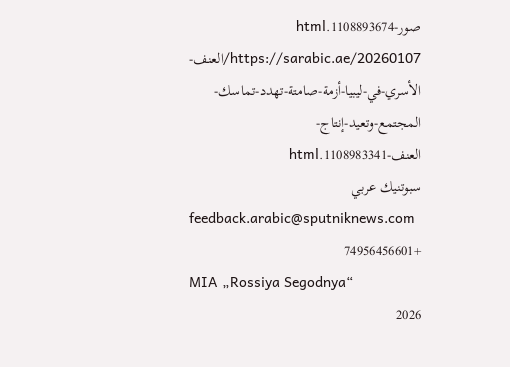صور-1108893674.html
https://sarabic.ae/20260107/العنف-الأسري-في-ليبيا-أزمة-صامتة-تهدد-تماسك-المجتمع-وتعيد-إنتاج-العنف-1108983341.html
سبوتنيك عربي
feedback.arabic@sputniknews.com
+74956456601
MIA „Rossiya Segodnya“
2026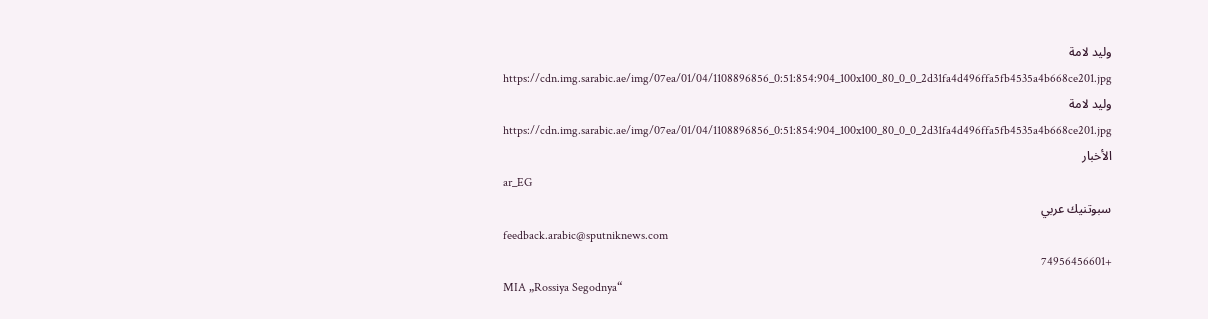وليد لامة
https://cdn.img.sarabic.ae/img/07ea/01/04/1108896856_0:51:854:904_100x100_80_0_0_2d31fa4d496ffa5fb4535a4b668ce201.jpg
وليد لامة
https://cdn.img.sarabic.ae/img/07ea/01/04/1108896856_0:51:854:904_100x100_80_0_0_2d31fa4d496ffa5fb4535a4b668ce201.jpg
الأخبار
ar_EG
سبوتنيك عربي
feedback.arabic@sputniknews.com
+74956456601
MIA „Rossiya Segodnya“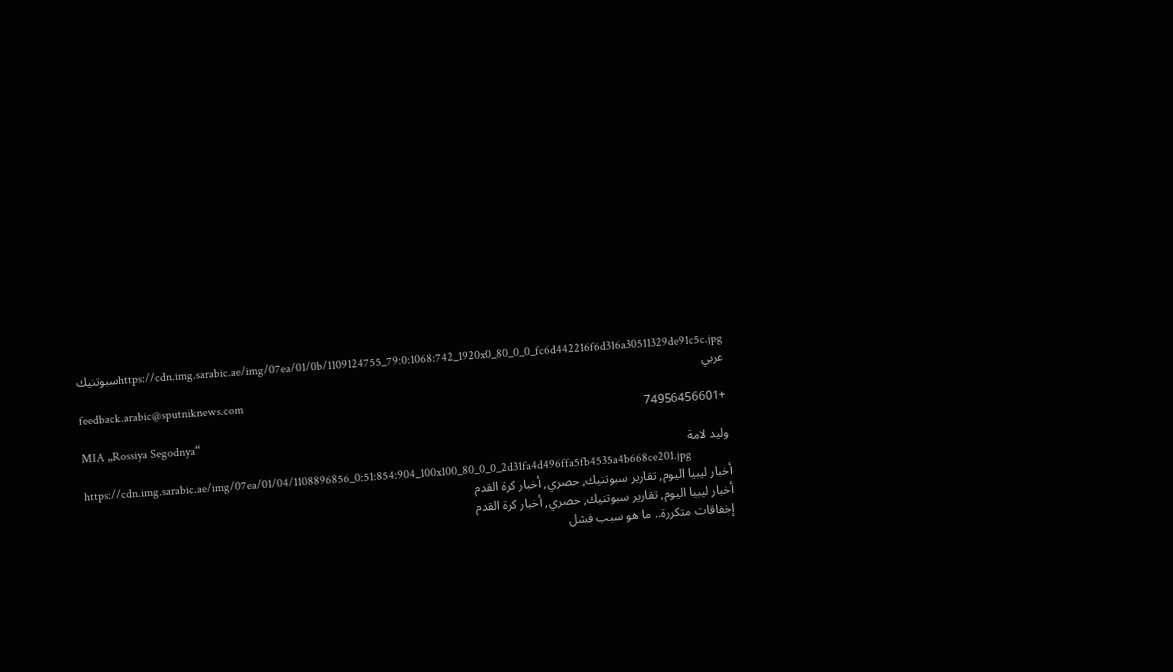https://cdn.img.sarabic.ae/img/07ea/01/0b/1109124755_79:0:1068:742_1920x0_80_0_0_fc6d442216f6d316a30511329de91c5c.jpgسبوتنيك عربي
feedback.arabic@sputniknews.com
+74956456601
MIA „Rossiya Segodnya“
وليد لامة
https://cdn.img.sarabic.ae/img/07ea/01/04/1108896856_0:51:854:904_100x100_80_0_0_2d31fa4d496ffa5fb4535a4b668ce201.jpg
أخبار ليبيا اليوم, تقارير سبوتنيك, حصري, أخبار كرة القدم
أخبار ليبيا اليوم, تقارير سبوتنيك, حصري, أخبار كرة القدم
إخفاقات متكررة.. ما هو سبب فشل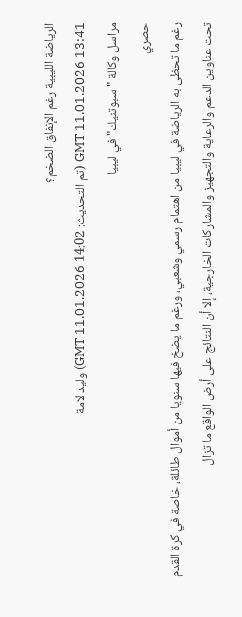الرياضة الليبية رغم الإنفاق الضخم؟
13:41 GMT 11.01.2026 (تم التحديث: 14:02 GMT 11.01.2026) وليد لامة
مراسل وكالة "سبوتنيك" في ليبيا
حصري
رغم ما تحظى به الرياضة في ليبيا من اهتمام رسمي وشعبي، ورغم ما يضخ فيها سنويا من أموال طائلة، خاصة في كرة القدم تحت عناوين الدعم والرعاية والتجهيز والمشاركات الخارجية، إلا أن النتائج على أرض الواقع ما تزال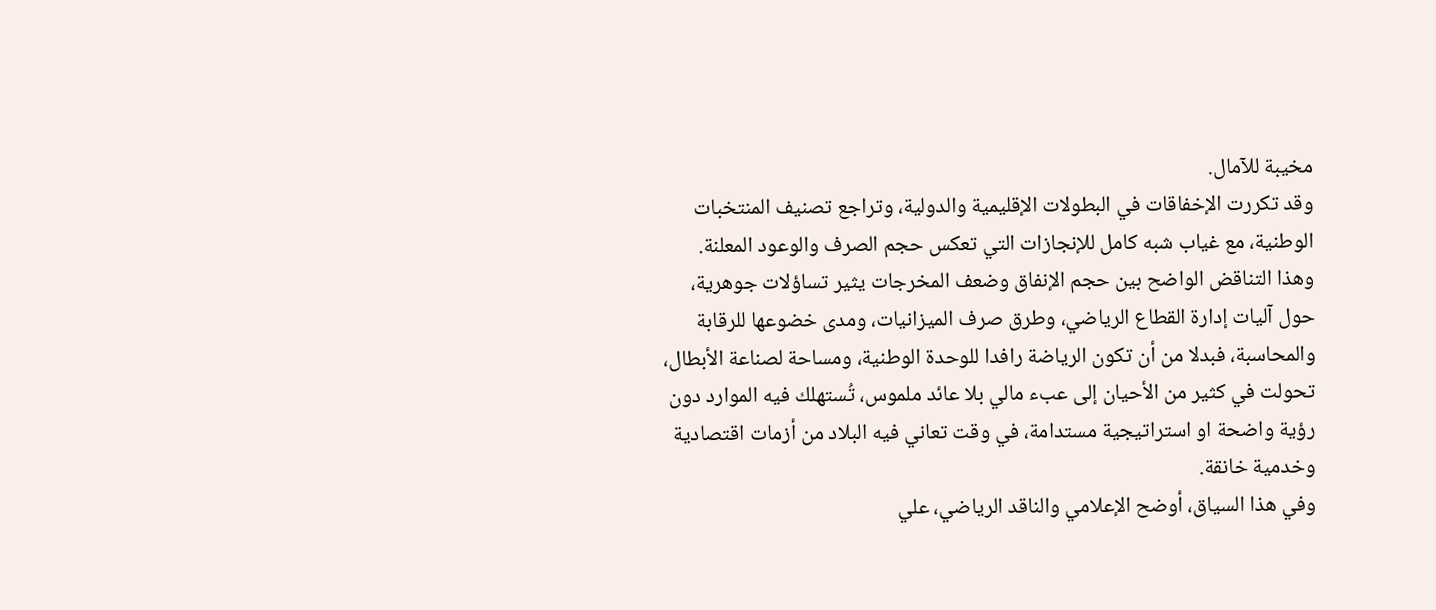مخيبة للآمال.
وقد تكررت الإخفاقات في البطولات الإقليمية والدولية، وتراجع تصنيف المنتخبات الوطنية، مع غياب شبه كامل للإنجازات التي تعكس حجم الصرف والوعود المعلنة.
وهذا التناقض الواضح بين حجم الإنفاق وضعف المخرجات يثير تساؤلات جوهرية، حول آليات إدارة القطاع الرياضي، وطرق صرف الميزانيات، ومدى خضوعها للرقابة والمحاسبة، فبدلا من أن تكون الرياضة رافدا للوحدة الوطنية، ومساحة لصناعة الأبطال، تحولت في كثير من الأحيان إلى عبء مالي بلا عائد ملموس، تُستهلك فيه الموارد دون رؤية واضحة او استراتيجية مستدامة، في وقت تعاني فيه البلاد من أزمات اقتصادية وخدمية خانقة.
وفي هذا السياق، أوضح الإعلامي والناقد الرياضي، علي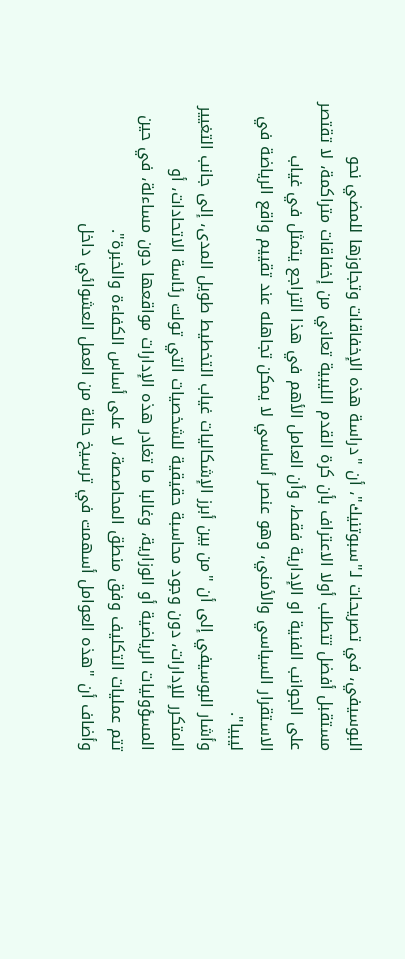البوسيفي، في تصريحات لـ"سبوتنيك"، أن "دراسة هذه الإخفاقات وتجاوزها للمضي نحو مستقبل أفضل تتطلب أولا الاعتراف بأن كرة القدم الليبية تعاني من إخفاقات متراكمة، لا تقتصر على الجوانب الفنية او الإدارية فقط، وأن العامل الأهم في هذا التراجع يتمثل في غياب الاستقرار السياسي والأمني، وهو عنصر أساسي لا يمكن تجاهله عند تقييم واقع الرياضة في ليبيا".
وأشار البوسيفي إلى أن "من بين أبرز الإشكاليات غياب التخطيط طويل المدى، إلى جانب التغيير المتكرر للإدارات، دون وجود محاسبة حقيقية للشخصيات التي تولت رئاسة الاتحادات، أو المسؤوليات الرياضية أو الوزارية، وغالبا ما تغادر هذه الإدارات مواقعها دون مساءلة، في حين تتم عمليات التكليف وفق منطق المحاصصة، لا على أساس الكفاءة والخبرة".
وأضاف أن "هذه العوامل أسهمت في ترسيخ حالة من العمل العشوائي داخل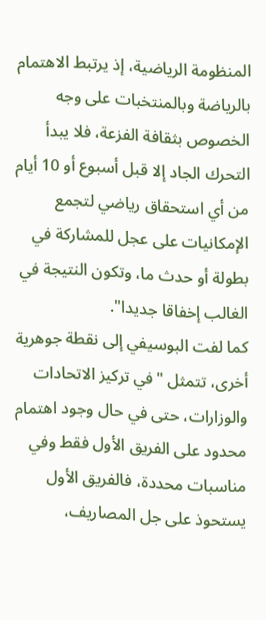المنظومة الرياضية، إذ يرتبط الاهتمام بالرياضة وبالمنتخبات على وجه الخصوص بثقافة الفزعة، فلا يبدأ التحرك الجاد إلا قبل أسبوع أو 10 أيام من أي استحقاق رياضي لتجمع الإمكانيات على عجل للمشاركة في بطولة أو حدث ما، وتكون النتيجة في الغالب إخفاقا جديدا".
كما لفت البوسيفي إلى نقطة جوهرية أخرى، تتمثل "في تركيز الاتحادات والوزارات، حتى في حال وجود اهتمام محدود على الفريق الأول فقط وفي مناسبات محددة، فالفريق الأول يستحوذ على جل المصاريف،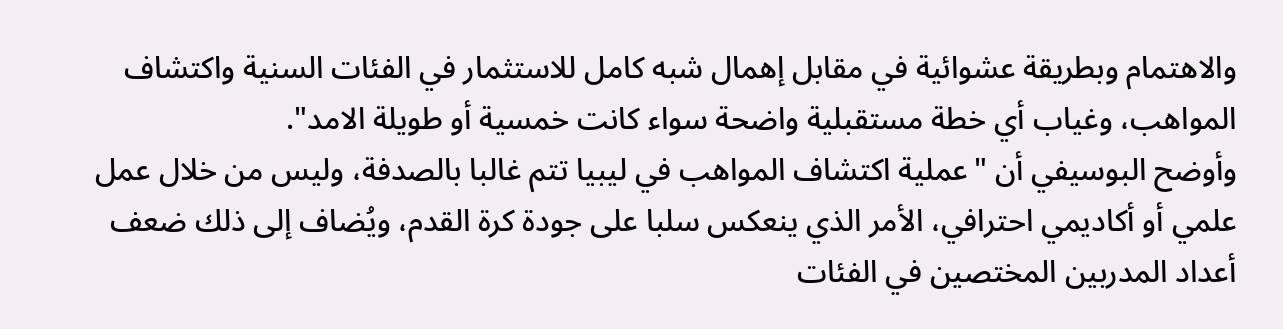والاهتمام وبطريقة عشوائية في مقابل إهمال شبه كامل للاستثمار في الفئات السنية واكتشاف المواهب، وغياب أي خطة مستقبلية واضحة سواء كانت خمسية أو طويلة الامد".
وأوضح البوسيفي أن "عملية اكتشاف المواهب في ليبيا تتم غالبا بالصدفة، وليس من خلال عمل علمي أو أكاديمي احترافي، الأمر الذي ينعكس سلبا على جودة كرة القدم، ويُضاف إلى ذلك ضعف أعداد المدربين المختصين في الفئات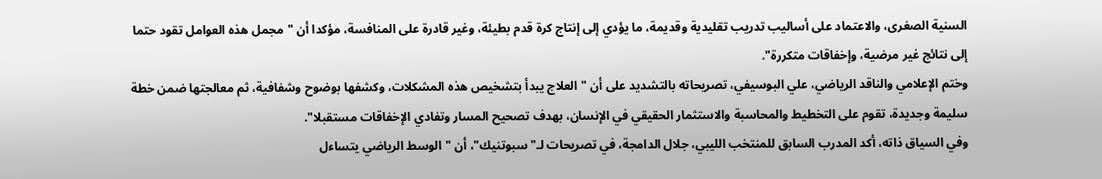السنية الصغرى، والاعتماد على أساليب تدريب تقليدية وقديمة، ما يؤدي إلى إنتاج كرة قدم بطيئة، وغير قادرة على المنافسة، مؤكدا أن "مجمل هذه العوامل تقود حتما إلى نتائج غير مرضية، وإخفاقات متكررة".
وختم الإعلامي والناقد الرياضي، علي البوسيفي، تصريحاته بالتشديد على أن "العلاج يبدأ بتشخيص هذه المشكلات، وكشفها بوضوح وشفافية، ثم معالجتها ضمن خطة سليمة وجديدة، تقوم على التخطيط والمحاسبة والاستثمار الحقيقي في الإنسان، بهدف تصحيح المسار وتفادي الإخفاقات مستقبلا".
وفي السياق ذاته، أكد المدرب السابق للمنتخب الليبي، جلال الدامجة، في تصريحات لـ"سبوتنيك"، أن "الوسط الرياضي يتساءل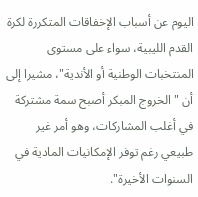اليوم عن أسباب الإخفاقات المتكررة لكرة القدم الليبية، سواء على مستوى المنتخبات الوطنية أو الأندية"، مشيرا إلى أن "الخروج المبكر أصبح سمة مشتركة في أغلب المشاركات، وهو أمر غير طبيعي رغم توفر الإمكانيات المادية في السنوات الأخيرة".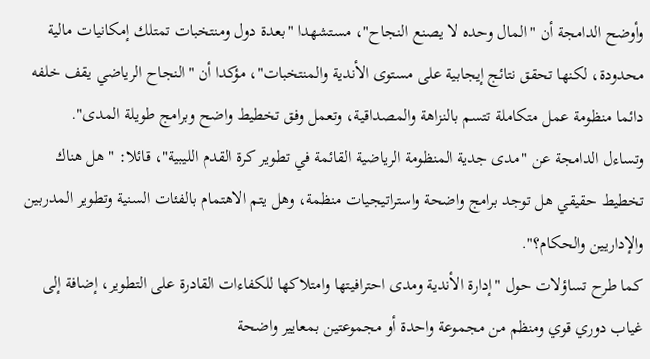وأوضح الدامجة أن "المال وحده لا يصنع النجاح"، مستشهدا "بعدة دول ومنتخبات تمتلك إمكانيات مالية محدودة، لكنها تحقق نتائج إيجابية على مستوى الأندية والمنتخبات"، مؤكدا أن "النجاح الرياضي يقف خلفه دائما منظومة عمل متكاملة تتسم بالنزاهة والمصداقية، وتعمل وفق تخطيط واضح وبرامج طويلة المدى".
وتساءل الدامجة عن "مدى جدية المنظومة الرياضية القائمة في تطوير كرة القدم الليبية"، قائلا: "هل هناك تخطيط حقيقي هل توجد برامج واضحة واستراتيجيات منظمة، وهل يتم الاهتمام بالفئات السنية وتطوير المدربين والإداريين والحكام؟".
كما طرح تساؤلات حول "إدارة الأندية ومدى احترافيتها وامتلاكها للكفاءات القادرة على التطوير، إضافة إلى غياب دوري قوي ومنظم من مجموعة واحدة أو مجموعتين بمعايير واضحة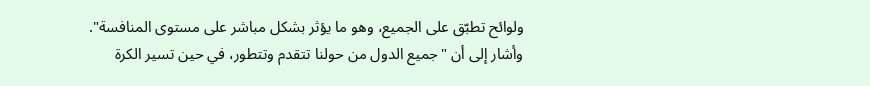ولوائح تطبّق على الجميع، وهو ما يؤثر بشكل مباشر على مستوى المنافسة".
وأشار إلى أن "جميع الدول من حولنا تتقدم وتتطور، في حين تسير الكرة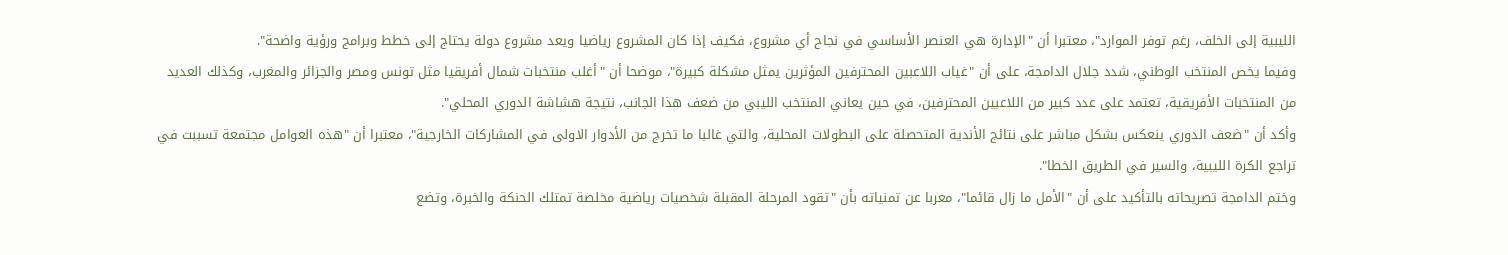الليبية إلى الخلف، رغم توفر الموارد"، معتبرا أن "الإدارة هي العنصر الأساسي في نجاح أي مشروع، فكيف إذا كان المشروع رياضيا ويعد مشروع دولة يحتاج إلى خطط وبرامج ورؤية واضحة".
وفيما يخص المنتخب الوطني، شدد جلال الدامجة، على أن "غياب اللاعبين المحترفين المؤثرين يمثل مشكلة كبيرة"، موضحا أن "أغلب منتخبات شمال أفريقيا مثل تونس ومصر والجزائر والمغرب، وكذلك العديد من المنتخبات الأفريقية، تعتمد على عدد كبير من اللاعبين المحترفين، في حين يعاني المنتخب الليبي من ضعف هذا الجانب، نتيجة هشاشة الدوري المحلي".
وأكد أن "ضعف الدوري ينعكس بشكل مباشر على نتائج الأندية المتحصلة على البطولات المحلية، والتي غالبا ما تخرج من الأدوار الاولى في المشاركات الخارجية"، معتبرا أن "هذه العوامل مجتمعة تسببت في تراجع الكرة الليبية، والسير في الطريق الخطا".
وختم الدامجة تصريحاته بالتأكيد على أن "الأمل ما زال قائما"، معربا عن تمنياته بأن "تقود المرحلة المقبلة شخصيات رياضية مخلصة تمتلك الحنكة والخبرة، وتضع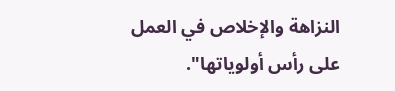النزاهة والإخلاص في العمل على رأس أولوياتها".